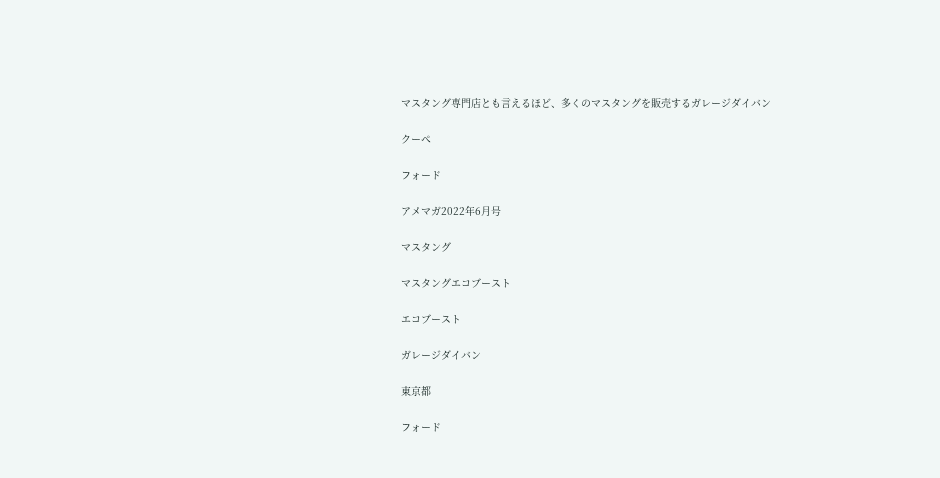マスタング専門店とも言えるほど、多くのマスタングを販売するガレージダイバン

クーペ

フォード

アメマガ2022年6月号

マスタング

マスタングエコブースト

エコブースト

ガレージダイバン

東京都

フォード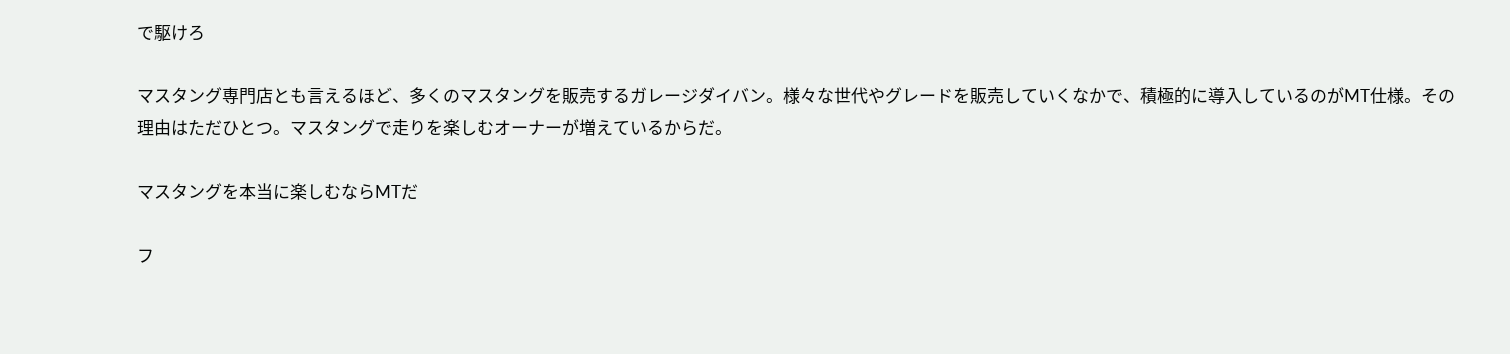で駆けろ

マスタング専門店とも言えるほど、多くのマスタングを販売するガレージダイバン。様々な世代やグレードを販売していくなかで、積極的に導入しているのがMT仕様。その理由はただひとつ。マスタングで走りを楽しむオーナーが増えているからだ。

マスタングを本当に楽しむならMTだ

フ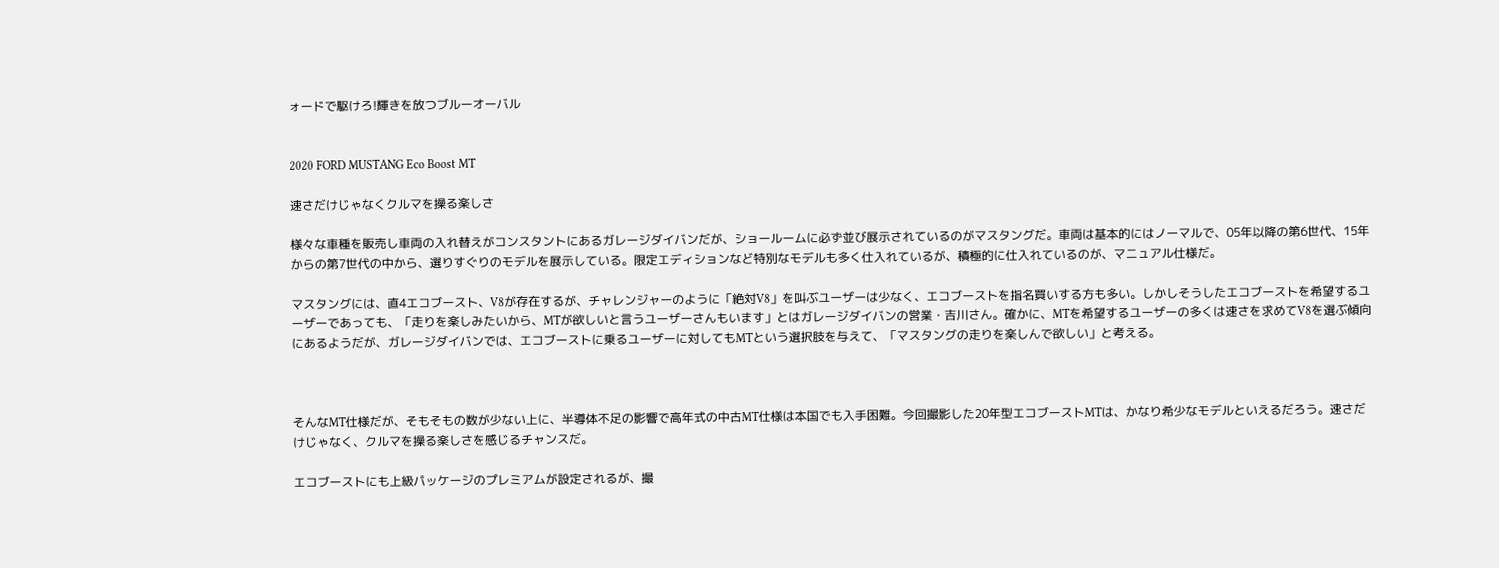ォードで駆けろ!輝きを放つブルーオーバル


2020 FORD MUSTANG Eco Boost MT

速さだけじゃなくクルマを操る楽しさ

様々な車種を販売し車両の入れ替えがコンスタントにあるガレージダイバンだが、ショールームに必ず並び展示されているのがマスタングだ。車両は基本的にはノーマルで、05年以降の第6世代、15年からの第7世代の中から、選りすぐりのモデルを展示している。限定エディションなど特別なモデルも多く仕入れているが、積極的に仕入れているのが、マニュアル仕様だ。

マスタングには、直4エコブースト、V8が存在するが、チャレンジャーのように「絶対V8」を叫ぶユーザーは少なく、エコブーストを指名買いする方も多い。しかしそうしたエコブーストを希望するユーザーであっても、「走りを楽しみたいから、MTが欲しいと言うユーザーさんもいます」とはガレージダイバンの営業・吉川さん。確かに、MTを希望するユーザーの多くは速さを求めてV8を選ぶ傾向にあるようだが、ガレージダイバンでは、エコブーストに乗るユーザーに対してもMTという選択肢を与えて、「マスタングの走りを楽しんで欲しい」と考える。



そんなMT仕様だが、そもそもの数が少ない上に、半導体不足の影響で高年式の中古MT仕様は本国でも入手困難。今回撮影した20年型エコブーストMTは、かなり希少なモデルといえるだろう。速さだけじゃなく、クルマを操る楽しさを感じるチャンスだ。

エコブーストにも上級パッケージのプレミアムが設定されるが、撮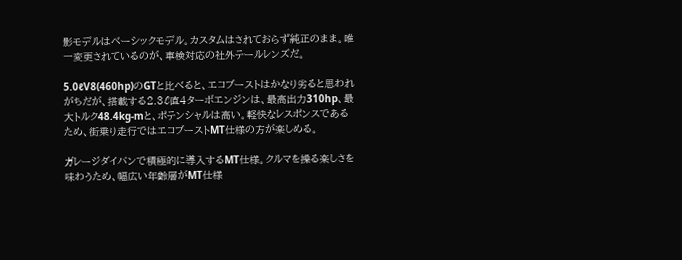影モデルはベーシックモデル。カスタムはされておらず純正のまま。唯一変更されているのが、車検対応の社外テールレンズだ。

5.0ℓV8(460hp)のGTと比べると、エコブーストはかなり劣ると思われがちだが、搭載する2.3ℓ直4ターボエンジンは、最高出力310hp、最大トルク48.4kg-mと、ポテンシャルは高い。軽快なレスポンスであるため、街乗り走行ではエコブーストMT仕様の方が楽しめる。

ガレージダイバンで積極的に導入するMT仕様。クルマを操る楽しさを味わうため、幅広い年齢層がMT仕様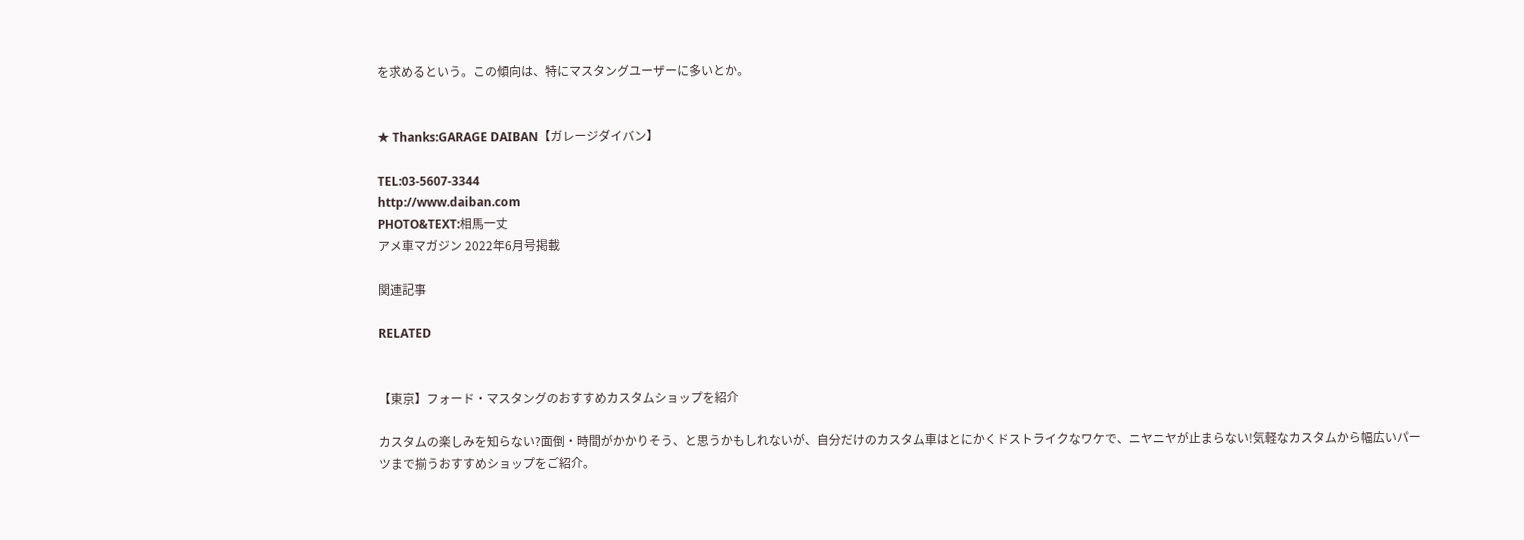を求めるという。この傾向は、特にマスタングユーザーに多いとか。


★ Thanks:GARAGE DAIBAN【ガレージダイバン】

TEL:03-5607-3344
http://www.daiban.com
PHOTO&TEXT:相馬一丈
アメ車マガジン 2022年6月号掲載

関連記事

RELATED


【東京】フォード・マスタングのおすすめカスタムショップを紹介

カスタムの楽しみを知らない?面倒・時間がかかりそう、と思うかもしれないが、自分だけのカスタム車はとにかくドストライクなワケで、ニヤニヤが止まらない!気軽なカスタムから幅広いパーツまで揃うおすすめショップをご紹介。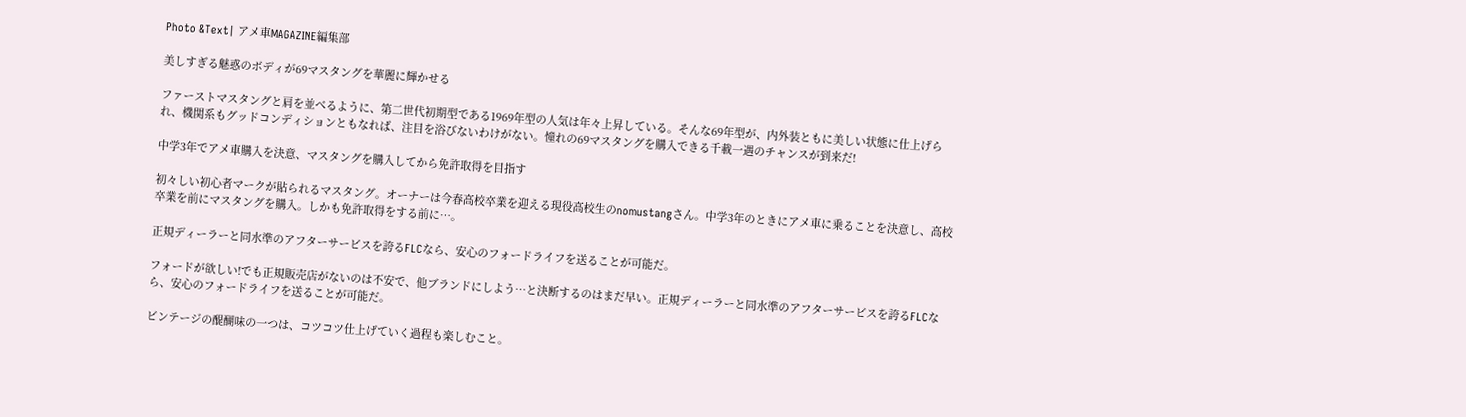Photo &Text| アメ車MAGAZINE編集部

美しすぎる魅惑のボディが69マスタングを華麗に輝かせる

ファーストマスタングと肩を並べるように、第二世代初期型である1969年型の人気は年々上昇している。そんな69年型が、内外装ともに美しい状態に仕上げられ、機関系もグッドコンディションともなれば、注目を浴びないわけがない。憧れの69マスタングを購入できる千載一遇のチャンスが到来だ!

中学3年でアメ車購入を決意、マスタングを購入してから免許取得を目指す

初々しい初心者マークが貼られるマスタング。オーナーは今春高校卒業を迎える現役高校生のnomustangさん。中学3年のときにアメ車に乗ることを決意し、高校卒業を前にマスタングを購入。しかも免許取得をする前に…。

正規ディーラーと同水準のアフターサービスを誇るFLCなら、安心のフォードライフを送ることが可能だ。

フォードが欲しい!でも正規販売店がないのは不安で、他ブランドにしよう…と決断するのはまだ早い。正規ディーラーと同水準のアフターサービスを誇るFLCなら、安心のフォードライフを送ることが可能だ。

ビンテージの醍醐味の一つは、コツコツ仕上げていく過程も楽しむこと。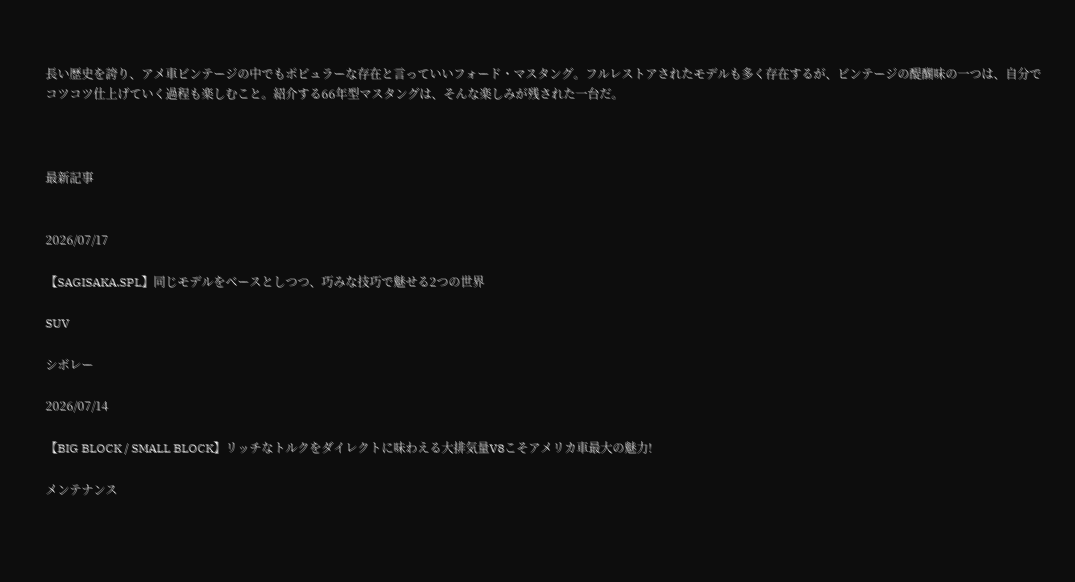長い歴史を誇り、アメ車ビンテージの中でもポピュラーな存在と言っていいフォード・マスタング。フルレストアされたモデルも多く存在するが、ビンテージの醍醐味の一つは、自分でコツコツ仕上げていく過程も楽しむこと。紹介する66年型マスタングは、そんな楽しみが残された一台だ。



最新記事


2026/07/17

【SAGISAKA.SPL】同じモデルをベースとしつつ、巧みな技巧で魅せる2つの世界

SUV

シボレー

2026/07/14

【BIG BLOCK / SMALL BLOCK】リッチなトルクをダイレクトに味わえる大排気量V8こそアメリカ車最大の魅力!

メンテナンス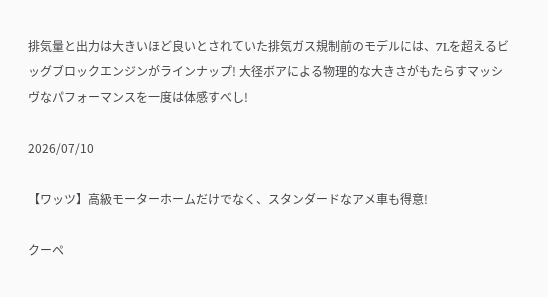排気量と出力は大きいほど良いとされていた排気ガス規制前のモデルには、7Lを超えるビッグブロックエンジンがラインナップ! 大径ボアによる物理的な大きさがもたらすマッシヴなパフォーマンスを一度は体感すべし!

2026/07/10

【ワッツ】高級モーターホームだけでなく、スタンダードなアメ車も得意!

クーペ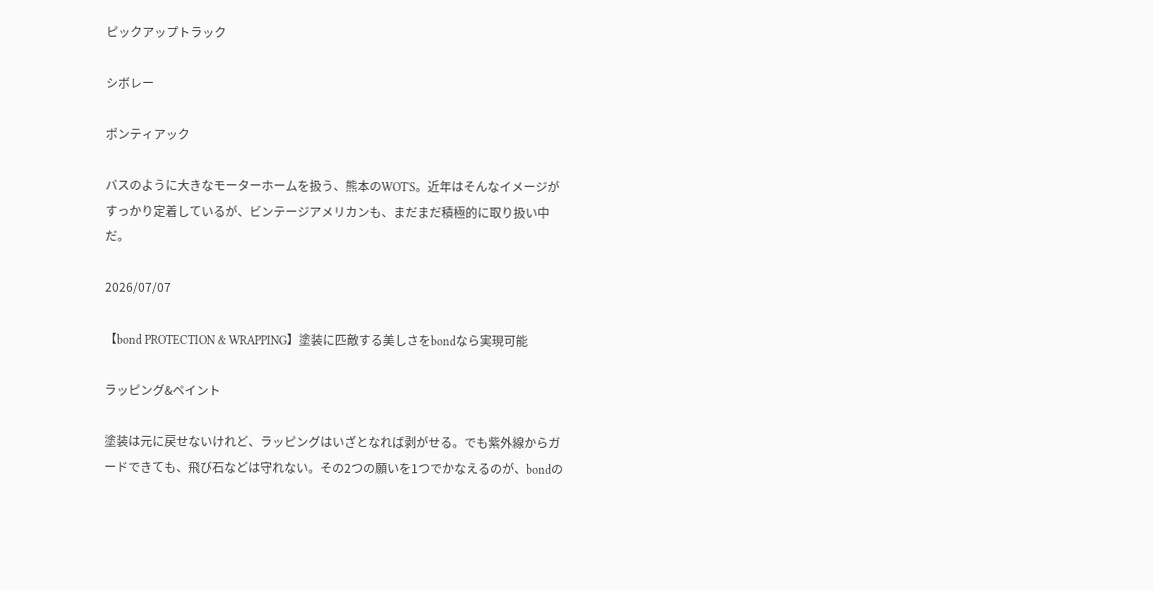ピックアップトラック

シボレー

ポンティアック

バスのように大きなモーターホームを扱う、熊本のWOT'S。近年はそんなイメージがすっかり定着しているが、ビンテージアメリカンも、まだまだ積極的に取り扱い中だ。

2026/07/07

【bond PROTECTION & WRAPPING】塗装に匹敵する美しさをbondなら実現可能

ラッピング&ペイント

塗装は元に戻せないけれど、ラッピングはいざとなれば剥がせる。でも紫外線からガードできても、飛び石などは守れない。その2つの願いを1つでかなえるのが、bondの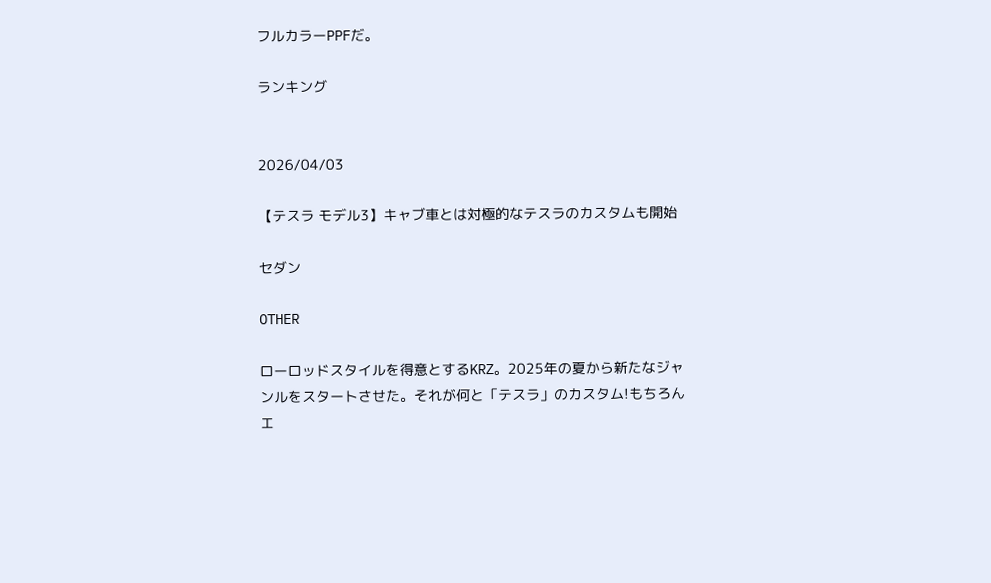フルカラーPPFだ。

ランキング


2026/04/03

【テスラ モデル3】キャブ車とは対極的なテスラのカスタムも開始

セダン

OTHER

ローロッドスタイルを得意とするKRZ。2025年の夏から新たなジャンルをスタートさせた。それが何と「テスラ」のカスタム!もちろんエ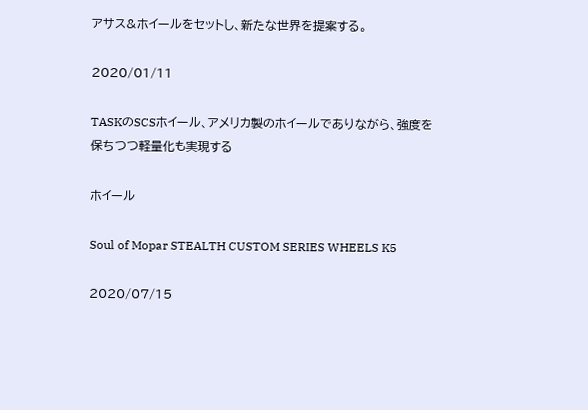アサス&ホイールをセットし、新たな世界を提案する。

2020/01/11

TASKのSCSホイール、アメリカ製のホイールでありながら、強度を保ちつつ軽量化も実現する

ホイール

Soul of Mopar STEALTH CUSTOM SERIES WHEELS K5

2020/07/15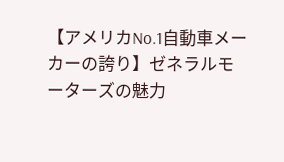【アメリカNo.1自動車メーカーの誇り】ゼネラルモーターズの魅力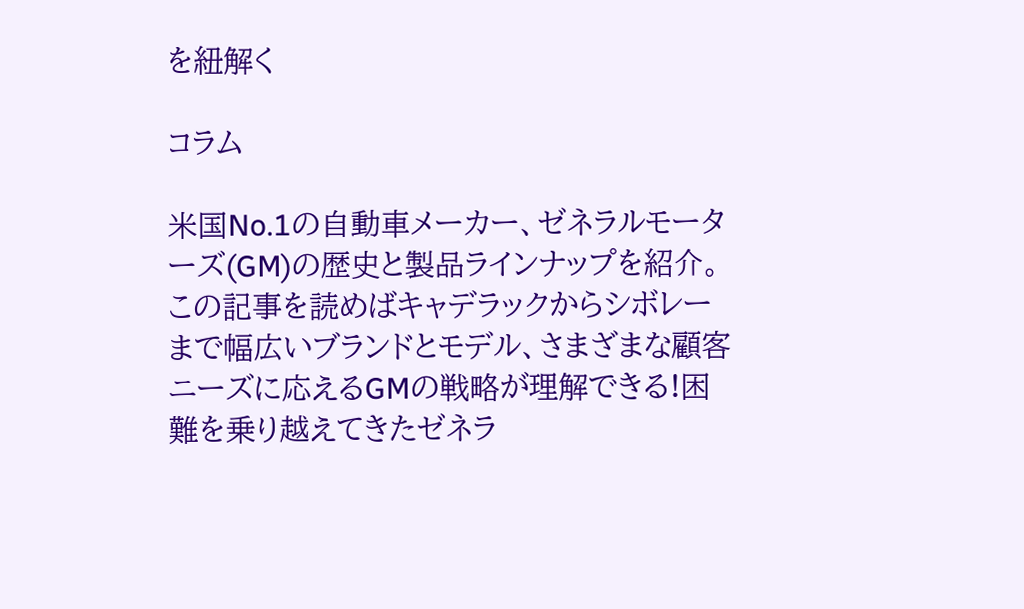を紐解く

コラム

米国No.1の自動車メーカー、ゼネラルモーターズ(GM)の歴史と製品ラインナップを紹介。この記事を読めばキャデラックからシボレーまで幅広いブランドとモデル、さまざまな顧客ニーズに応えるGMの戦略が理解できる!困難を乗り越えてきたゼネラ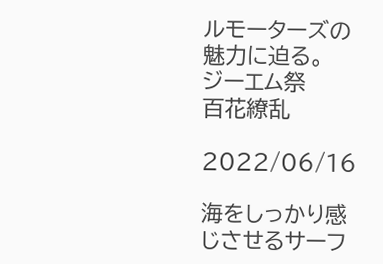ルモーターズの魅力に迫る。
ジーエム祭
百花繚乱

2022/06/16

海をしっかり感じさせるサーフ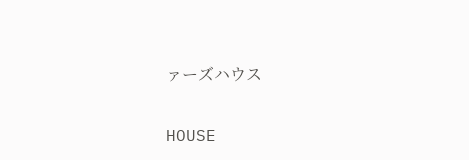ァーズハウス

HOUSE